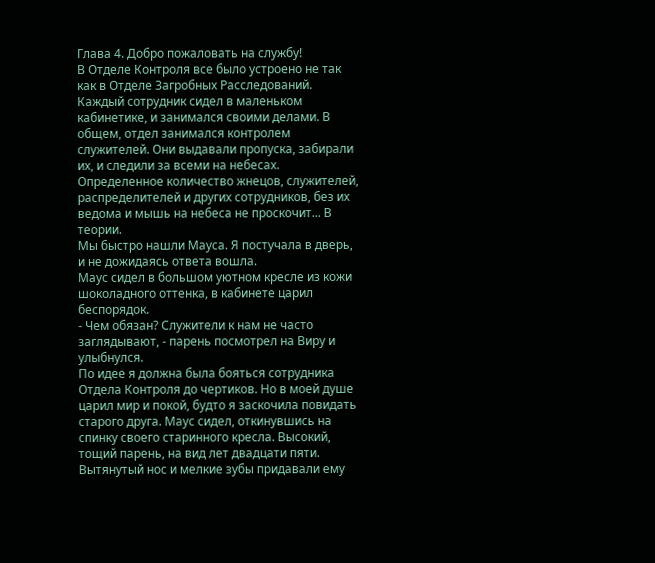Глава 4. Добро пожаловать на службу!
В Отделе Контроля все было устроено не так как в Отделе Загробных Расследований. Каждый сотрудник сидел в маленьком кабинетике, и занимался своими делами. В общем, отдел занимался контролем служителей. Они выдавали пропуска, забирали их, и следили за всеми на небесах. Определенное количество жнецов, служителей, распределителей и других сотрудников, без их ведома и мышь на небеса не проскочит... В теории.
Мы быстро нашли Мауса. Я постучала в дверь, и не дожидаясь ответа вошла.
Маус сидел в большом уютном кресле из кожи шоколадного оттенка, в кабинете царил беспорядок.
- Чем обязан? Служители к нам не часто заглядывают, - парень посмотрел на Виру и улыбнулся.
По идее я должна была бояться сотрудника Отдела Контроля до чертиков. Но в моей душе царил мир и покой, будто я заскочила повидать старого друга. Маус сидел, откинувшись на спинку своего старинного кресла. Высокий, тощий парень, на вид лет двадцати пяти. Вытянутый нос и мелкие зубы придавали ему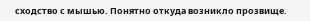сходство с мышью. Понятно откуда возникло прозвище.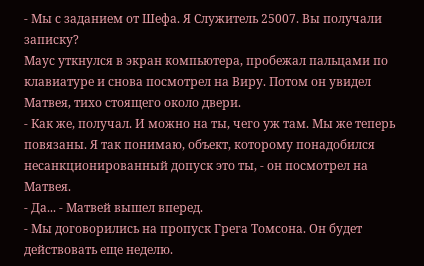- Мы с заданием от Шефа. Я Служитель 25007. Вы получали записку?
Маус уткнулся в экран компьютера, пробежал пальцами по клавиатуре и снова посмотрел на Виру. Потом он увидел Матвея, тихо стоящего около двери.
- Как же, получал. И можно на ты, чего уж там. Мы же теперь повязаны. Я так понимаю, объект, которому понадобился несанкционированный допуск это ты, - он посмотрел на Матвея.
- Да... - Матвей вышел вперед.
- Мы договорились на пропуск Грега Томсона. Он будет действовать еще неделю.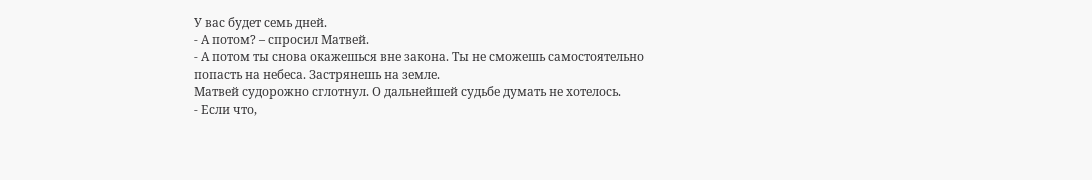У вас будет семь дней.
- А потом? – спросил Матвей.
- А потом ты снова окажешься вне закона. Ты не сможешь самостоятельно попасть на небеса. Застрянешь на земле.
Матвей судорожно сглотнул. О дальнейшей судьбе думать не хотелось.
- Если что,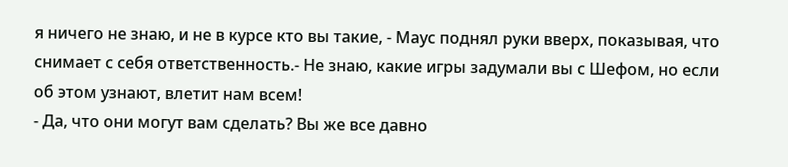я ничего не знаю, и не в курсе кто вы такие, - Маус поднял руки вверх, показывая, что снимает с себя ответственность.- Не знаю, какие игры задумали вы с Шефом, но если об этом узнают, влетит нам всем!
- Да, что они могут вам сделать? Вы же все давно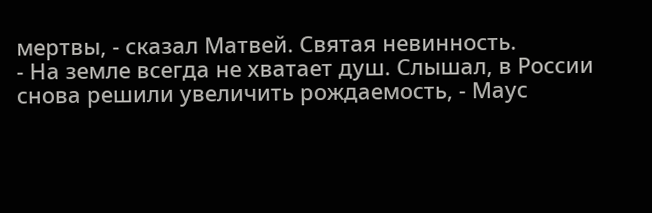мертвы, - сказал Матвей. Святая невинность.
- На земле всегда не хватает душ. Слышал, в России снова решили увеличить рождаемость, - Маус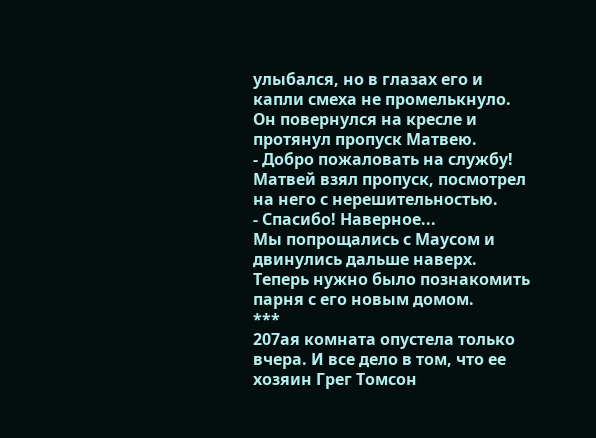улыбался, но в глазах его и капли смеха не промелькнуло.
Он повернулся на кресле и протянул пропуск Матвею.
- Добро пожаловать на службу!
Матвей взял пропуск, посмотрел на него с нерешительностью.
- Спасибо! Наверное...
Мы попрощались с Маусом и двинулись дальше наверх. Теперь нужно было познакомить парня с его новым домом.
***
207ая комната опустела только вчера. И все дело в том, что ее хозяин Грег Томсон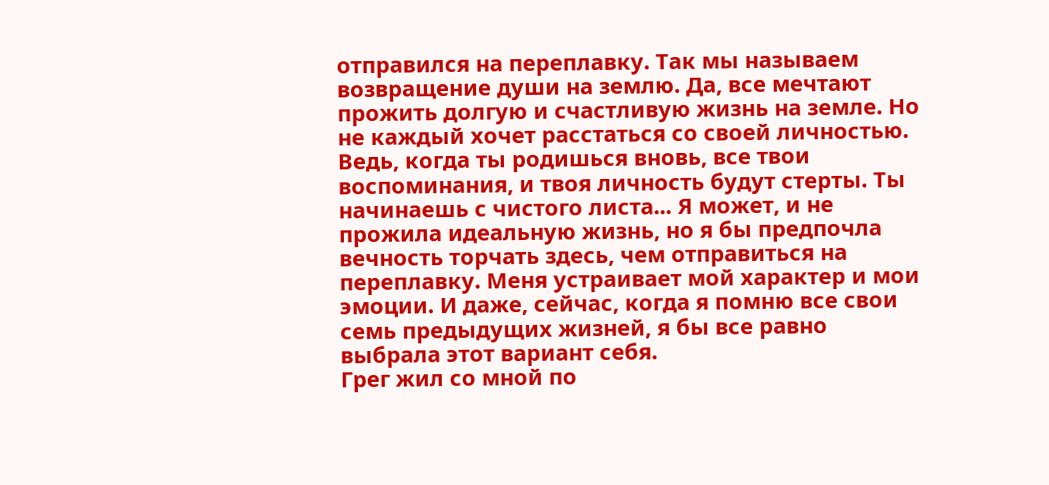отправился на переплавку. Так мы называем возвращение души на землю. Да, все мечтают прожить долгую и счастливую жизнь на земле. Но не каждый хочет расстаться со своей личностью. Ведь, когда ты родишься вновь, все твои воспоминания, и твоя личность будут стерты. Ты начинаешь с чистого листа... Я может, и не прожила идеальную жизнь, но я бы предпочла вечность торчать здесь, чем отправиться на переплавку. Меня устраивает мой характер и мои эмоции. И даже, сейчас, когда я помню все свои семь предыдущих жизней, я бы все равно выбрала этот вариант себя.
Грег жил со мной по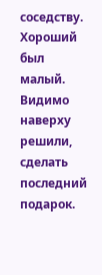соседству. Хороший был малый. Видимо наверху решили, сделать последний подарок.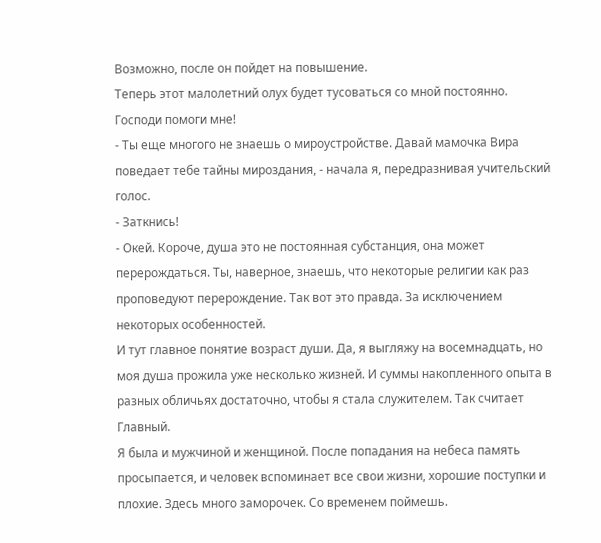Возможно, после он пойдет на повышение.
Теперь этот малолетний олух будет тусоваться со мной постоянно. Господи помоги мне!
- Ты еще многого не знаешь о мироустройстве. Давай мамочка Вира поведает тебе тайны мироздания, - начала я, передразнивая учительский голос.
- Заткнись!
- Окей. Короче, душа это не постоянная субстанция, она может перерождаться. Ты, наверное, знаешь, что некоторые религии как раз проповедуют перерождение. Так вот это правда. За исключением некоторых особенностей.
И тут главное понятие возраст души. Да, я выгляжу на восемнадцать, но моя душа прожила уже несколько жизней. И суммы накопленного опыта в разных обличьях достаточно, чтобы я стала служителем. Так считает Главный.
Я была и мужчиной и женщиной. После попадания на небеса память просыпается, и человек вспоминает все свои жизни, хорошие поступки и плохие. Здесь много заморочек. Со временем поймешь.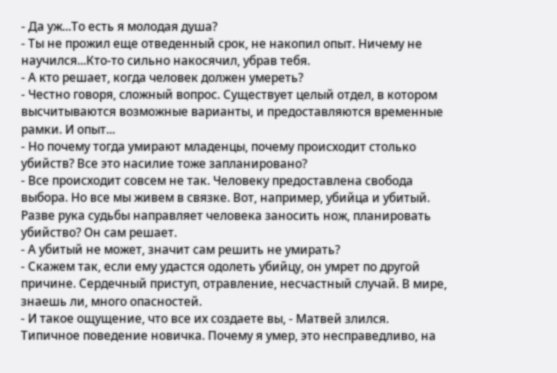- Да уж...То есть я молодая душа?
- Ты не прожил еще отведенный срок, не накопил опыт. Ничему не научился...Кто-то сильно накосячил, убрав тебя.
- А кто решает, когда человек должен умереть?
- Честно говоря, сложный вопрос. Существует целый отдел, в котором высчитываются возможные варианты, и предоставляются временные рамки. И опыт...
- Но почему тогда умирают младенцы, почему происходит столько убийств? Все это насилие тоже запланировано?
- Все происходит совсем не так. Человеку предоставлена свобода выбора. Но все мы живем в связке. Вот, например, убийца и убитый. Разве рука судьбы направляет человека заносить нож, планировать убийство? Он сам решает.
- А убитый не может, значит сам решить не умирать?
- Скажем так, если ему удастся одолеть убийцу, он умрет по другой причине. Сердечный приступ, отравление, несчастный случай. В мире, знаешь ли, много опасностей.
- И такое ощущение, что все их создаете вы, - Матвей злился. Типичное поведение новичка. Почему я умер, это несправедливо, на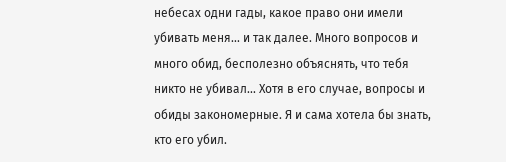небесах одни гады, какое право они имели убивать меня... и так далее. Много вопросов и много обид, бесполезно объяснять, что тебя никто не убивал... Хотя в его случае, вопросы и обиды закономерные. Я и сама хотела бы знать, кто его убил.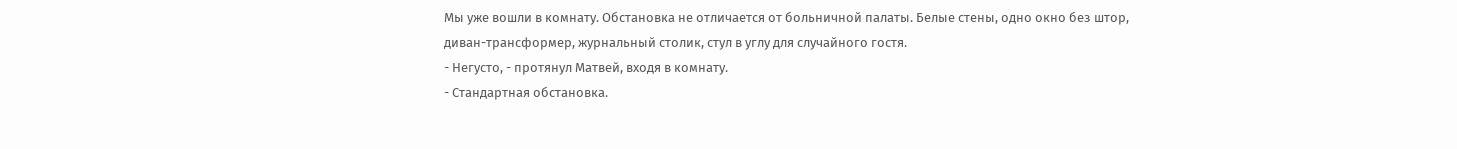Мы уже вошли в комнату. Обстановка не отличается от больничной палаты. Белые стены, одно окно без штор, диван-трансформер, журнальный столик, стул в углу для случайного гостя.
- Негусто, - протянул Матвей, входя в комнату.
- Стандартная обстановка.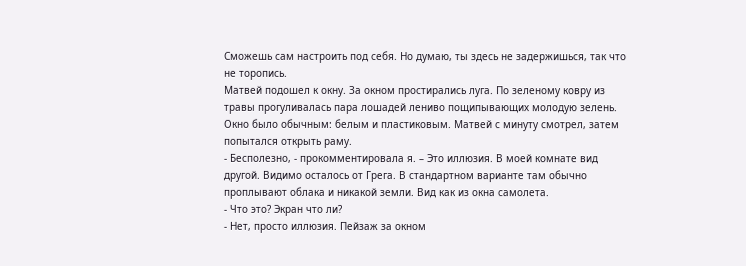Сможешь сам настроить под себя. Но думаю, ты здесь не задержишься, так что не торопись.
Матвей подошел к окну. За окном простирались луга. По зеленому ковру из травы прогуливалась пара лошадей лениво пощипывающих молодую зелень.
Окно было обычным: белым и пластиковым. Матвей с минуту смотрел, затем попытался открыть раму.
- Бесполезно, - прокомментировала я. – Это иллюзия. В моей комнате вид другой. Видимо осталось от Грега. В стандартном варианте там обычно проплывают облака и никакой земли. Вид как из окна самолета.
- Что это? Экран что ли?
- Нет, просто иллюзия. Пейзаж за окном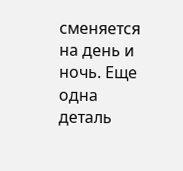сменяется на день и ночь. Еще одна деталь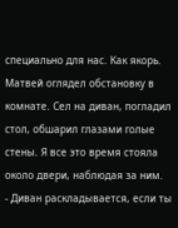специально для нас. Как якорь.
Матвей оглядел обстановку в комнате. Сел на диван, погладил стол, обшарил глазами голые стены. Я все это время стояла около двери, наблюдая за ним.
- Диван раскладывается, если ты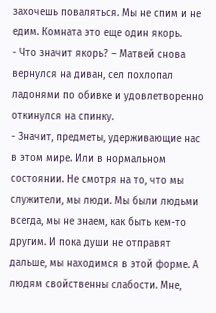захочешь поваляться. Мы не спим и не едим. Комната это еще один якорь.
- Что значит якорь? – Матвей снова вернулся на диван, сел похлопал ладонями по обивке и удовлетворенно откинулся на спинку.
- Значит, предметы, удерживающие нас в этом мире. Или в нормальном состоянии. Не смотря на то, что мы служители, мы люди. Мы были людьми всегда, мы не знаем, как быть кем-то другим. И пока души не отправят дальше, мы находимся в этой форме. А людям свойственны слабости. Мне,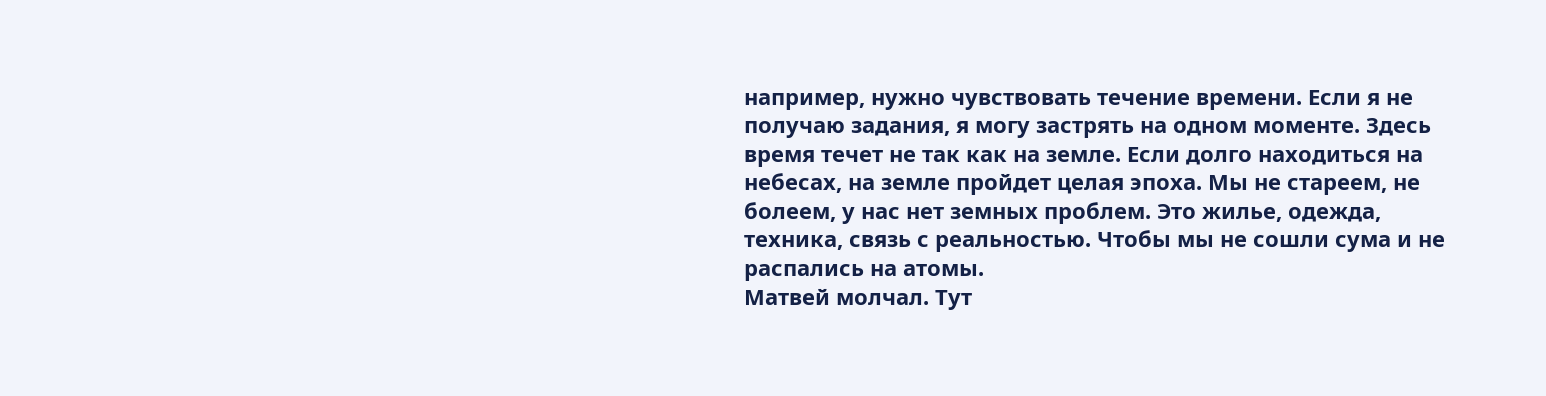например, нужно чувствовать течение времени. Если я не получаю задания, я могу застрять на одном моменте. Здесь время течет не так как на земле. Если долго находиться на небесах, на земле пройдет целая эпоха. Мы не стареем, не болеем, у нас нет земных проблем. Это жилье, одежда, техника, связь с реальностью. Чтобы мы не сошли сума и не распались на атомы.
Матвей молчал. Тут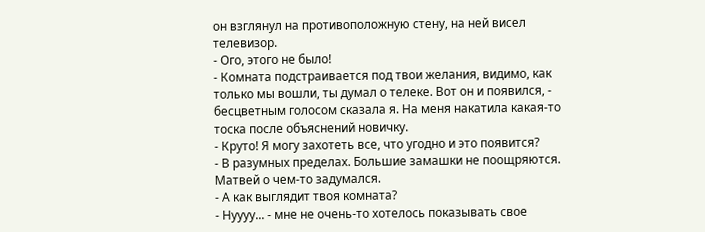он взглянул на противоположную стену, на ней висел телевизор.
- Ого, этого не было!
- Комната подстраивается под твои желания, видимо, как только мы вошли, ты думал о телеке. Вот он и появился, - бесцветным голосом сказала я. На меня накатила какая-то тоска после объяснений новичку.
- Круто! Я могу захотеть все, что угодно и это появится?
- В разумных пределах. Большие замашки не поощряются.
Матвей о чем-то задумался.
- А как выглядит твоя комната?
- Нуууу... - мне не очень-то хотелось показывать свое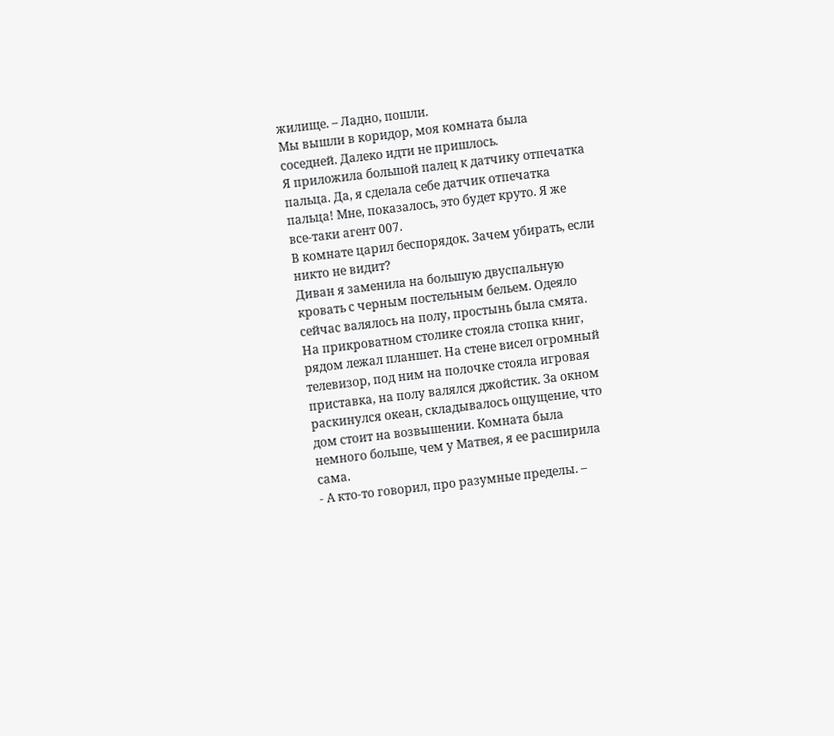жилище. – Ладно, пошли.
Мы вышли в коридор, моя комната была соседней. Далеко идти не пришлось.
Я приложила большой палец к датчику отпечатка пальца. Да, я сделала себе датчик отпечатка пальца! Мне, показалось, это будет круто. Я же все-таки агент 007.
В комнате царил беспорядок. Зачем убирать, если никто не видит?
Диван я заменила на большую двуспальную кровать с черным постельным бельем. Одеяло сейчас валялось на полу, простынь была смята. На прикроватном столике стояла стопка книг, рядом лежал планшет. На стене висел огромный телевизор, под ним на полочке стояла игровая приставка, на полу валялся джойстик. За окном раскинулся океан, складывалось ощущение, что дом стоит на возвышении. Комната была немного больше, чем у Матвея, я ее расширила сама.
- А кто-то говорил, про разумные пределы. –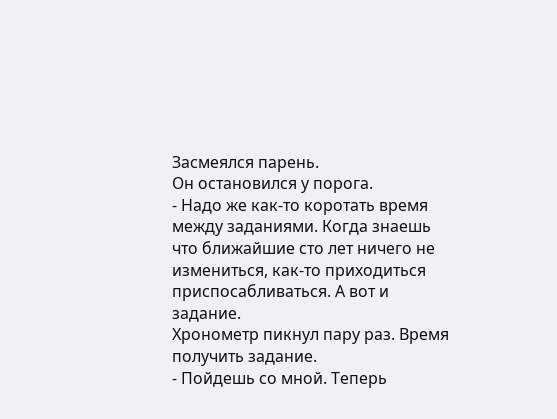Засмеялся парень.
Он остановился у порога.
- Надо же как-то коротать время между заданиями. Когда знаешь что ближайшие сто лет ничего не измениться, как-то приходиться приспосабливаться. А вот и задание.
Хронометр пикнул пару раз. Время получить задание.
- Пойдешь со мной. Теперь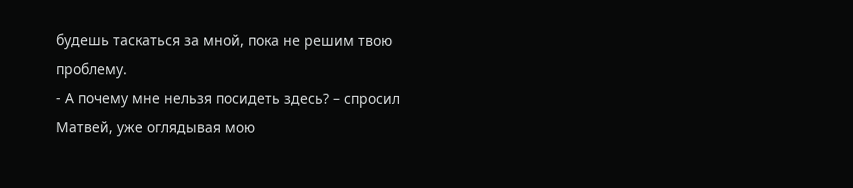будешь таскаться за мной, пока не решим твою проблему.
- А почему мне нельзя посидеть здесь? – спросил Матвей, уже оглядывая мою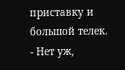приставку и большой телек.
- Нет уж,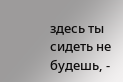здесь ты сидеть не будешь, -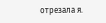отрезала я.